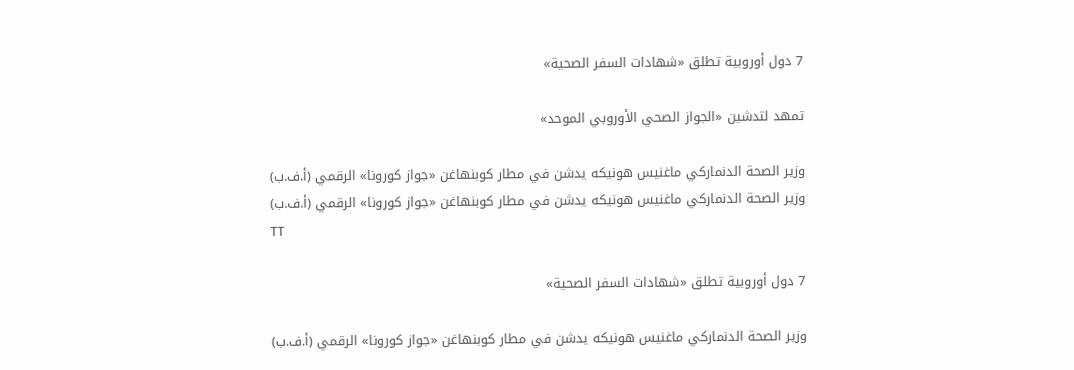7 دول أوروبية تطلق «شهادات السفر الصحية»

تمهد لتدشين «الجواز الصحي الأوروبي الموحد»

وزير الصحة الدنماركي ماغنيس هونيكه يدشن في مطار كوبنهاغن «جواز كورونا» الرقمي (أ.ف.ب)
وزير الصحة الدنماركي ماغنيس هونيكه يدشن في مطار كوبنهاغن «جواز كورونا» الرقمي (أ.ف.ب)
TT

7 دول أوروبية تطلق «شهادات السفر الصحية»

وزير الصحة الدنماركي ماغنيس هونيكه يدشن في مطار كوبنهاغن «جواز كورونا» الرقمي (أ.ف.ب)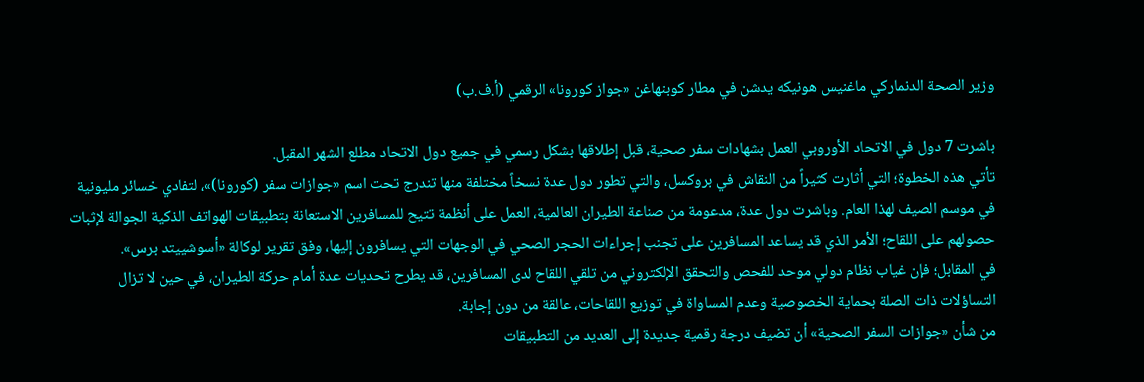وزير الصحة الدنماركي ماغنيس هونيكه يدشن في مطار كوبنهاغن «جواز كورونا» الرقمي (أ.ف.ب)

باشرت 7 دول في الاتحاد الأوروبي العمل بشهادات سفر صحية، قبل إطلاقها بشكل رسمي في جميع دول الاتحاد مطلع الشهر المقبل.
تأتي هذه الخطوة؛ التي أثارت كثيراً من النقاش في بروكسل، والتي تطور دول عدة نسخاً مختلفة منها تندرج تحت اسم «جوازات سفر (كورونا)»، لتفادي خسائر مليونية في موسم الصيف لهذا العام. وباشرت دول عدة، مدعومة من صناعة الطيران العالمية، العمل على أنظمة تتيح للمسافرين الاستعانة بتطبيقات الهواتف الذكية الجوالة لإثبات حصولهم على اللقاح؛ الأمر الذي قد يساعد المسافرين على تجنب إجراءات الحجر الصحي في الوجهات التي يسافرون إليها، وفق تقرير لوكالة «أسوشييتد برس».
في المقابل؛ فإن غياب نظام دولي موحد للفحص والتحقق الإلكتروني من تلقي اللقاح لدى المسافرين، قد يطرح تحديات عدة أمام حركة الطيران، في حين لا تزال التساؤلات ذات الصلة بحماية الخصوصية وعدم المساواة في توزيع اللقاحات، عالقة من دون إجابة.
من شأن «جوازات السفر الصحية» أن تضيف درجة رقمية جديدة إلى العديد من التطبيقات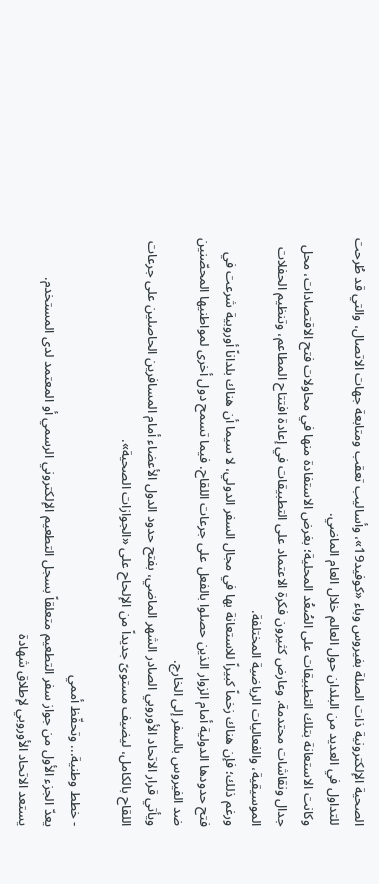الصحية الإلكترونية ذات الصلة بفيروس وباء «كوفيد19»، وأساليب تعقب ومتابعة جهات الاتصال، والتي قد طُرحت للتداول في العديد من البلدان حول العالم خلال العام الماضي.
وكانت الاستعانة بتلك التطبيقات على الصُعُد المحلية؛ بغرض الاستفادة منها في محاولات فتح الاقتصادات، محل جدال ونقاشات محتدمة. وعارض كثيرون فكرة الاعتماد على التطبيقات في إعادة افتتاح المطاعم، وتنظيم الحفلات الموسيقية، والفعاليات الرياضية المختلفة.
ورغم ذلك؛ فإن هناك زخماً كبيراً للاستعانة بها في مجال السفر الدولي، لا سيما أن هناك بلداناً أوروبية شرعت في فتح حدودها الدولية أمام الزوار الذين حصلوا بالفعل على جرعات اللقاح. فيما تسمح دول أخرى لمواطنيها المحصّنين ضد الفيروس بالسفر إلى الخارج.
ويأتي قرار الاتحاد الأوروبي الصادر الشهر الماضي، بفتح حدود الدول الأعضاء أمام المسافرين الحاصلين على جرعات اللقاح بالكامل، ليضيف مستوىً جديداً من الإلحاح على «الجوازات الصحية».

- خطط وطنية... وتحفّظ أممي
يعدّ الجزء الأول من جواز سفر التطعيم متعلقاً بسجل التطعيم الإلكتروني الرسمي أو المعتمد لدى المستخدم.
يستعد الاتحاد الأوروبي لإطلاق شهادة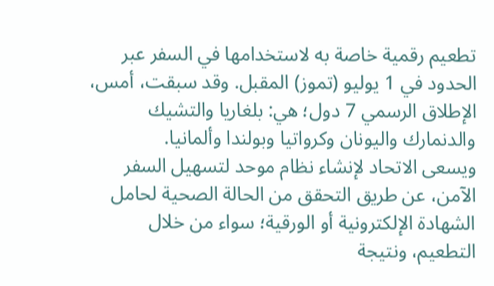تطعيم رقمية خاصة به لاستخدامها في السفر عبر الحدود في 1 يوليو (تموز) المقبل. وقد سبقت، أمس، الإطلاق الرسمي 7 دول؛ هي: بلغاريا والتشيك والدنمارك واليونان وكرواتيا وبولندا وألمانيا.
ويسعى الاتحاد لإنشاء نظام موحد لتسهيل السفر الآمن، عن طريق التحقق من الحالة الصحية لحامل الشهادة الإلكترونية أو الورقية؛ سواء من خلال التطعيم، ونتيجة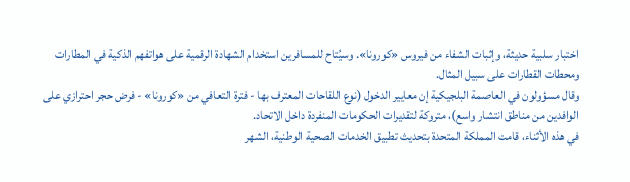اختبار سلبية حديثة، وإثبات الشفاء من فيروس «كورونا». وسيُتاح للمسافرين استخدام الشهادة الرقمية على هواتفهم الذكية في المطارات ومحطات القطارات على سبيل المثال.
وقال مسؤولون في العاصمة البلجيكية إن معايير الدخول (نوع اللقاحات المعترف بها - فترة التعافي من «كورونا» - فرض حجر احترازي على الوافدين من مناطق انتشار واسع)، متروكة لتقديرات الحكومات المنفردة داخل الاتحاد.
في هذه الأثناء، قامت المملكة المتحدة بتحديث تطبيق الخدمات الصحية الوطنية، الشهر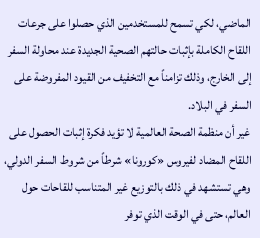الماضي، لكي تسمح للمستخدمين الذي حصلوا على جرعات اللقاح الكاملة بإثبات حالتهم الصحية الجديدة عند محاولة السفر إلى الخارج، وذلك تزامناً مع التخفيف من القيود المفروضة على السفر في البلاد.
غير أن منظمة الصحة العالمية لا تؤيد فكرة إثبات الحصول على اللقاح المضاد لفيروس «كورونا» شرطاً من شروط السفر الدولي، وهي تستشهد في ذلك بالتوزيع غير المتناسب للقاحات حول العالم، حتى في الوقت الذي توفر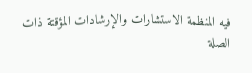فيه المنظمة الاستشارات والإرشادات المؤقتة ذات الصلة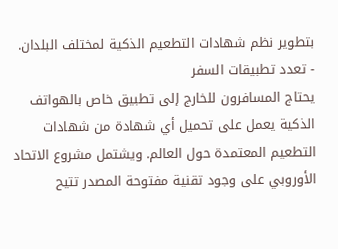بتطوير نظم شهادات التطعيم الذكية لمختلف البلدان.
- تعدد تطبيقات السفر
يحتاج المسافرون للخارج إلى تطبيق خاص بالهواتف الذكية يعمل على تحميل أي شهادة من شهادات التطعيم المعتمدة حول العالم. ويشتمل مشروع الاتحاد الأوروبي على وجود تقنية مفتوحة المصدر تتيح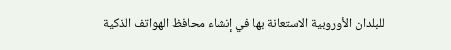للبلدان الأوروبية الاستعانة بها في إنشاء محافظ الهواتف الذكية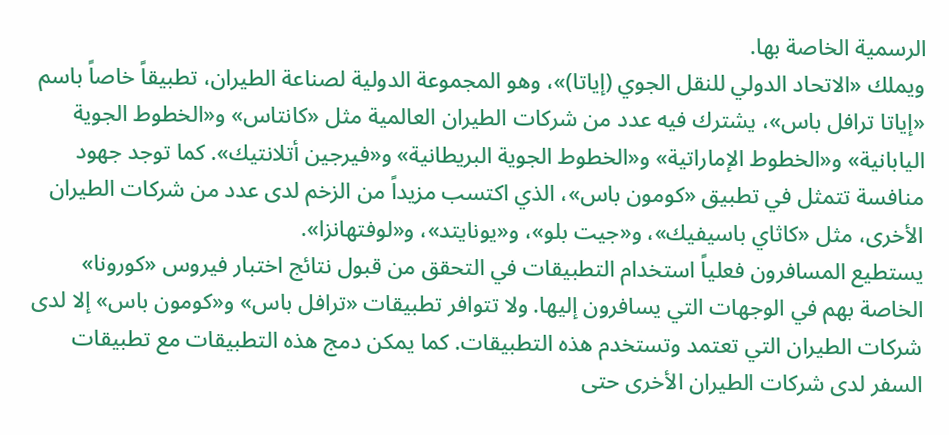الرسمية الخاصة بها.
ويملك «الاتحاد الدولي للنقل الجوي (إياتا)»، وهو المجموعة الدولية لصناعة الطيران، تطبيقاً خاصاً باسم «إياتا ترافل باس»، يشترك فيه عدد من شركات الطيران العالمية مثل «كانتاس» و«الخطوط الجوية اليابانية» و«الخطوط الإماراتية» و«الخطوط الجوية البريطانية» و«فيرجين أتلانتيك». كما توجد جهود منافسة تتمثل في تطبيق «كومون باس»، الذي اكتسب مزيداً من الزخم لدى عدد من شركات الطيران الأخرى، مثل «كاثاي باسيفيك»، و«جيت بلو»، و«يونايتد»، و«لوفتهانزا».
يستطيع المسافرون فعلياً استخدام التطبيقات في التحقق من قبول نتائج اختبار فيروس «كورونا» الخاصة بهم في الوجهات التي يسافرون إليها. ولا تتوافر تطبيقات «ترافل باس» و«كومون باس» إلا لدى شركات الطيران التي تعتمد وتستخدم هذه التطبيقات. كما يمكن دمج هذه التطبيقات مع تطبيقات السفر لدى شركات الطيران الأخرى حتى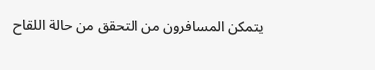يتمكن المسافرون من التحقق من حالة اللقاح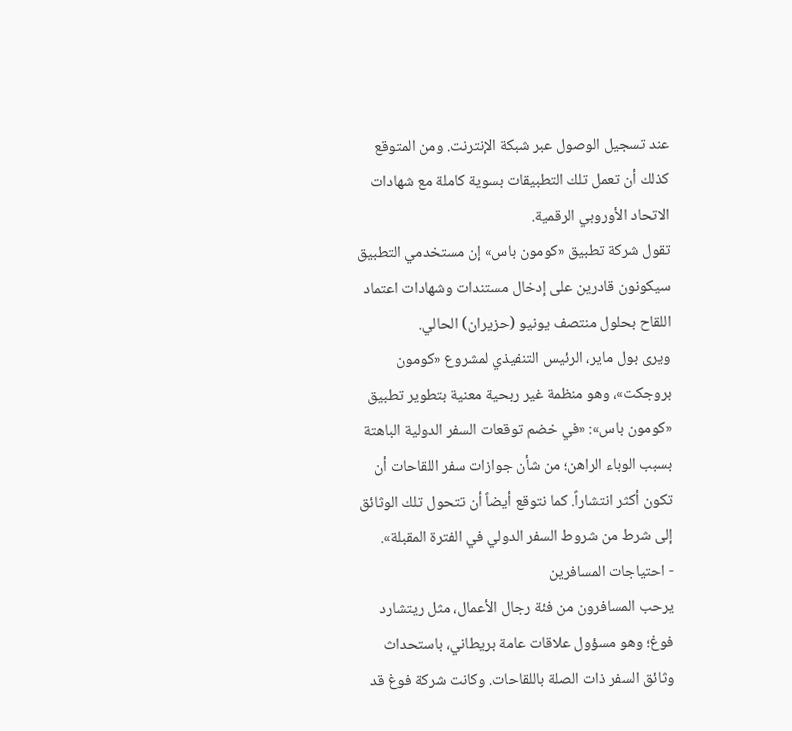عند تسجيل الوصول عبر شبكة الإنترنت. ومن المتوقع كذلك أن تعمل تلك التطبيقات بسوية كاملة مع شهادات الاتحاد الأوروبي الرقمية.
تقول شركة تطبيق «كومون باس» إن مستخدمي التطبيق سيكونون قادرين على إدخال مستندات وشهادات اعتماد اللقاح بحلول منتصف يونيو (حزيران) الحالي.
ويرى بول ماير، الرئيس التنفيذي لمشروع «كومون بروجكت»، وهو منظمة غير ربحية معنية بتطوير تطبيق «كومون باس»: «في خضم توقعات السفر الدولية الباهتة بسبب الوباء الراهن؛ من شأن جوازات سفر اللقاحات أن تكون أكثر انتشاراً. كما نتوقع أيضاً أن تتحول تلك الوثائق إلى شرط من شروط السفر الدولي في الفترة المقبلة».
- احتياجات المسافرين
يرحب المسافرون من فئة رجال الأعمال، مثل ريتشارد فوغ؛ وهو مسؤول علاقات عامة بريطاني، باستحداث وثائق السفر ذات الصلة باللقاحات. وكانت شركة فوغ قد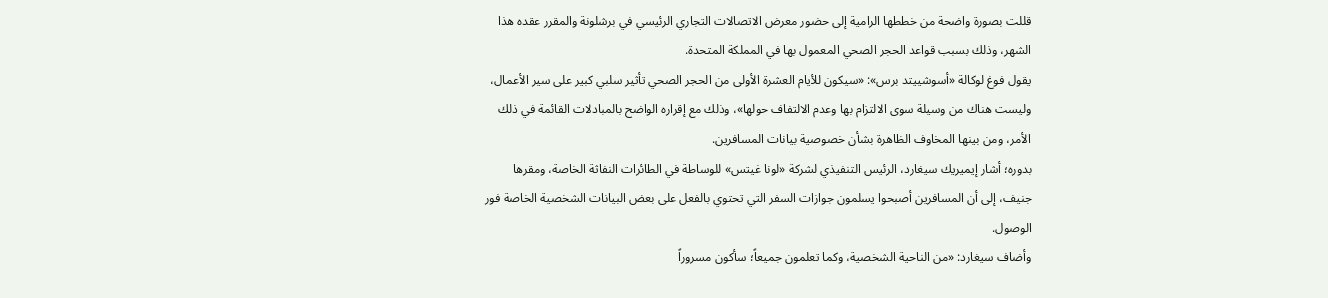قللت بصورة واضحة من خططها الرامية إلى حضور معرض الاتصالات التجاري الرئيسي في برشلونة والمقرر عقده هذا الشهر، وذلك بسبب قواعد الحجر الصحي المعمول بها في المملكة المتحدة.
يقول فوغ لوكالة «أسوشييتد برس»: «سيكون للأيام العشرة الأولى من الحجر الصحي تأثير سلبي كبير على سير الأعمال، وليست هناك من وسيلة سوى الالتزام بها وعدم الالتفاف حولها»، وذلك مع إقراره الواضح بالمبادلات القائمة في ذلك الأمر، ومن بينها المخاوف الظاهرة بشأن خصوصية بيانات المسافرين.
بدوره؛ أشار إيميريك سيغارد، الرئيس التنفيذي لشركة «لونا غيتس» للوساطة في الطائرات النفاثة الخاصة، ومقرها جنيف، إلى أن المسافرين أصبحوا يسلمون جوازات السفر التي تحتوي بالفعل على بعض البيانات الشخصية الخاصة فور الوصول.
وأضاف سيغارد: «من الناحية الشخصية، وكما تعلمون جميعاً؛ سأكون مسروراً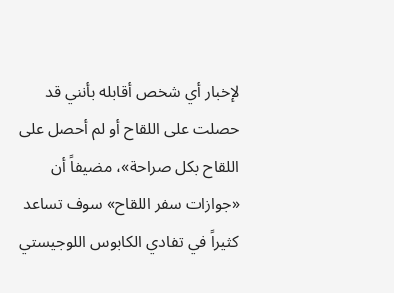لإخبار أي شخص أقابله بأنني قد حصلت على اللقاح أو لم أحصل على اللقاح بكل صراحة»، مضيفاً أن «جوازات سفر اللقاح» سوف تساعد كثيراً في تفادي الكابوس اللوجيستي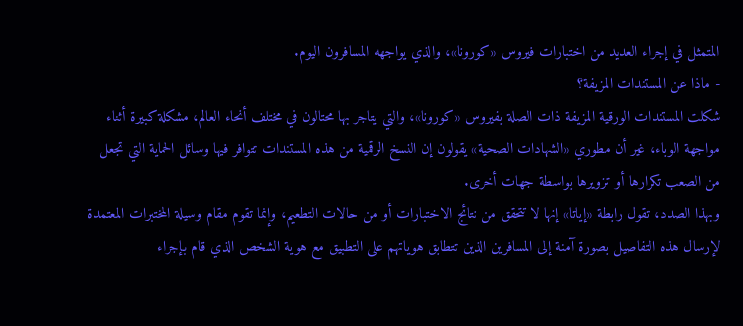المتمثل في إجراء العديد من اختبارات فيروس «كورونا»، والذي يواجهه المسافرون اليوم.
- ماذا عن المستندات المزيفة؟
شكلت المستندات الورقية المزيفة ذات الصلة بفيروس «كورونا»، والتي يتاجر بها محتالون في مختلف أنحاء العالم، مشكلة كبيرة أثناء مواجهة الوباء، غير أن مطوري «الشهادات الصحية» يقولون إن النسخ الرقمية من هذه المستندات تتوافر فيها وسائل الحماية التي تجعل من الصعب تكرارها أو تزويرها بواسطة جهات أخرى.
وبهذا الصدد، تقول رابطة «إياتا» إنها لا تتحقق من نتائج الاختبارات أو من حالات التطعيم، وإنما تقوم مقام وسيلة المختبرات المعتمدة لإرسال هذه التفاصيل بصورة آمنة إلى المسافرين الذين تتطابق هوياتهم على التطبيق مع هوية الشخص الذي قام بإجراء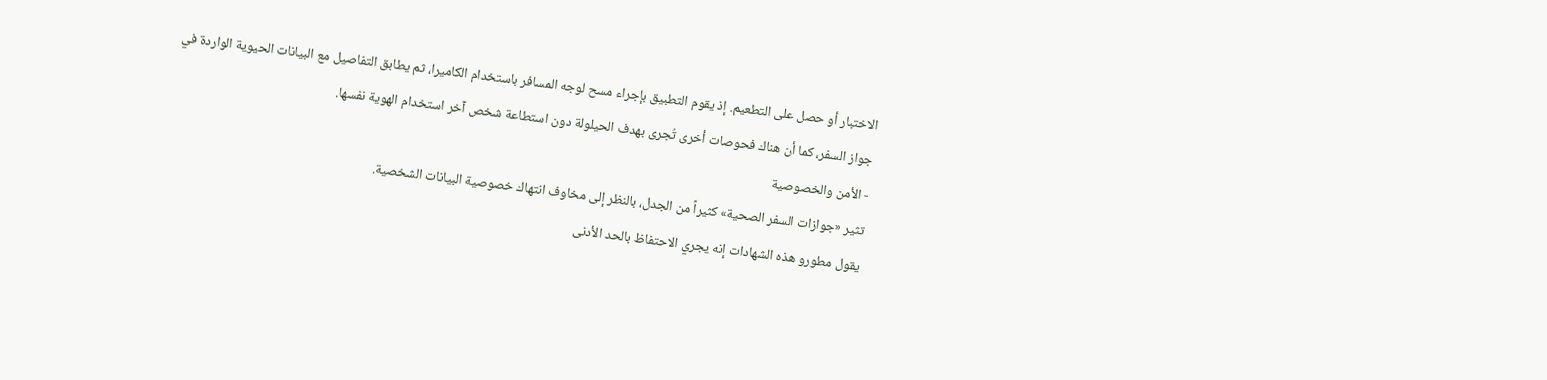الاختبار أو حصل على التطعيم. إذ يقوم التطبيق بإجراء مسح لوجه المسافر باستخدام الكاميرا، ثم يطابق التفاصيل مع البيانات الحيوية الواردة في جواز السفر، كما أن هناك فحوصات أخرى تُجرى بهدف الحيلولة دون استطاعة شخص آخر استخدام الهوية نفسها.
- الأمن والخصوصية
تثير «جوازات السفر الصحية» كثيراً من الجدل، بالنظر إلى مخاوف انتهاك خصوصية البيانات الشخصية.
يقول مطورو هذه الشهادات إنه يجري الاحتفاظ بالحد الأدنى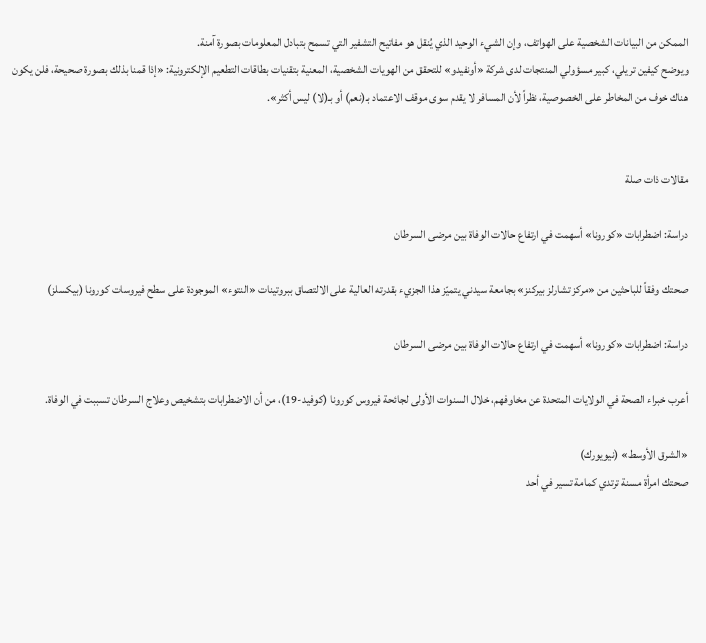الممكن من البيانات الشخصية على الهواتف، وإن الشيء الوحيد الذي يُنقل هو مفاتيح التشفير التي تسمح بتبادل المعلومات بصورة آمنة.
ويوضح كيفين تريلي، كبير مسؤولي المنتجات لدى شركة «أونفيدو» للتحقق من الهويات الشخصية، المعنية بتقنيات بطاقات التطعيم الإلكترونية: «إذا قمنا بذلك بصورة صحيحة، فلن يكون هناك خوف من المخاطر على الخصوصية، نظراً لأن المسافر لا يقدم سوى موقف الاعتماد بـ(نعم) أو بـ(لا) ليس أكثر».


مقالات ذات صلة

دراسة: اضطرابات «كورونا» أسهمت في ارتفاع حالات الوفاة بين مرضى السرطان

صحتك وفقاً للباحثين من «مركز تشارلز بيركنز» بجامعة سيدني يتميّز هذا الجزيء بقدرته العالية على الالتصاق ببروتينات «النتوء» الموجودة على سطح فيروسات كورونا (بيكسلز)

دراسة: اضطرابات «كورونا» أسهمت في ارتفاع حالات الوفاة بين مرضى السرطان

أعرب خبراء الصحة في الولايات المتحدة عن مخاوفهم، خلال السنوات الأولى لجائحة فيروس كورونا (كوفيد-19)، من أن الاضطرابات بتشخيص وعلاج السرطان تسببت في الوفاة.

«الشرق الأوسط» (نيويورك)
صحتك امرأة مسنة ترتدي كمامة تسير في أحد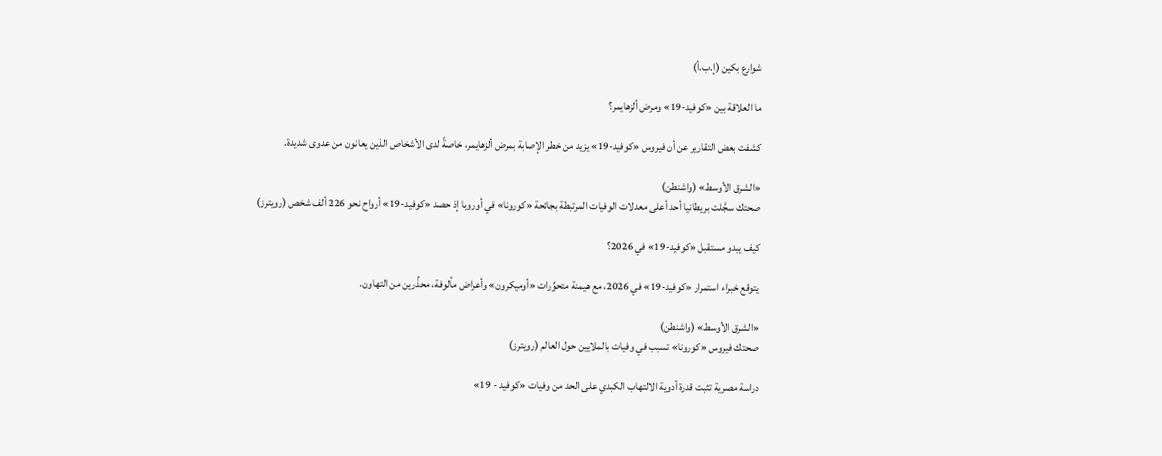شوارع بكين (إ.ب.أ)

ما العلاقة بين «كوفيد-19» ومرض ألزهايمر؟

كشفت بعض التقارير عن أن فيروس «كوفيد-19» يزيد من خطر الإصابة بمرض ألزهايمر، خاصةً لدى الأشخاص الذين يعانون من عدوى شديدة.

«الشرق الأوسط» (واشنطن)
صحتك سجَّلت بريطانيا أحد أعلى معدلات الوفيات المرتبطة بجائحة «كورونا» في أوروبا إذ حصد «كوفيد-19» أرواح نحو 226 ألف شخص (رويترز)

كيف يبدو مستقبل «كوفيد-19» في 2026؟

يتوقع خبراء استمرار «كوفيد-19» في 2026، مع هيمنة متحوِّرات «أوميكرون» وأعراض مألوفة، محذِّرين من التهاون.

«الشرق الأوسط» (واشنطن)
صحتك فيروس «كورونا» تسبب في وفيات بالملايين حول العالم (رويترز)

دراسة مصرية تثبت قدرة أدوية الالتهاب الكبدي على الحد من وفيات «كوفيد - 19»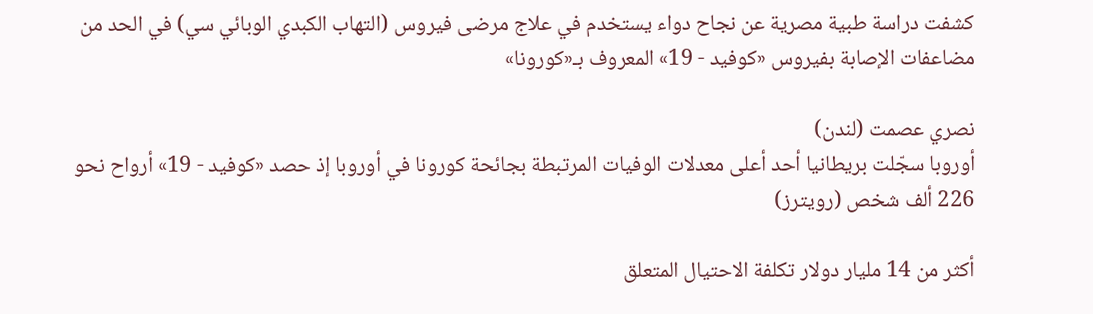كشفت دراسة طبية مصرية عن نجاح دواء يستخدم في علاج مرضى فيروس (التهاب الكبدي الوبائي سي) في الحد من مضاعفات الإصابة بفيروس «كوفيد - 19» المعروف بـ«كورونا»

نصري عصمت (لندن)
أوروبا سجّلت بريطانيا أحد أعلى معدلات الوفيات المرتبطة بجائحة كورونا في أوروبا إذ حصد «كوفيد - 19» أرواح نحو 226 ألف شخص (رويترز)

أكثر من 14 مليار دولار تكلفة الاحتيال المتعلق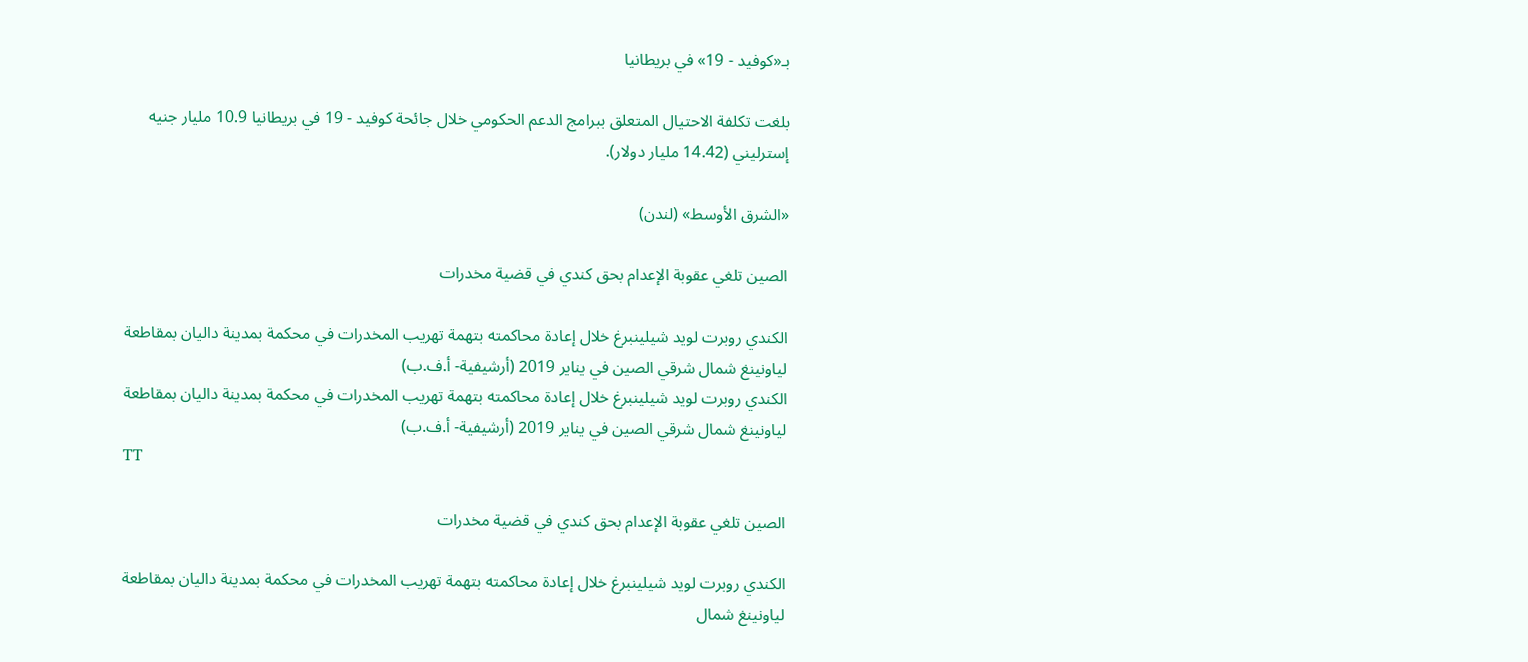بـ«كوفيد - 19» في بريطانيا

بلغت تكلفة الاحتيال المتعلق ببرامج الدعم الحكومي خلال جائحة كوفيد - 19 في بريطانيا 10.9 مليار جنيه إسترليني (14.42 مليار دولار).

«الشرق الأوسط» (لندن)

الصين تلغي عقوبة الإعدام بحق كندي في قضية مخدرات

الكندي روبرت لويد شيلينبرغ خلال إعادة محاكمته بتهمة تهريب المخدرات في محكمة بمدينة داليان بمقاطعة لياونينغ شمال شرقي الصين في يناير 2019 (أرشيفية- أ.ف.ب)
الكندي روبرت لويد شيلينبرغ خلال إعادة محاكمته بتهمة تهريب المخدرات في محكمة بمدينة داليان بمقاطعة لياونينغ شمال شرقي الصين في يناير 2019 (أرشيفية- أ.ف.ب)
TT

الصين تلغي عقوبة الإعدام بحق كندي في قضية مخدرات

الكندي روبرت لويد شيلينبرغ خلال إعادة محاكمته بتهمة تهريب المخدرات في محكمة بمدينة داليان بمقاطعة لياونينغ شمال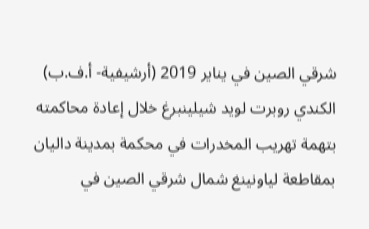شرقي الصين في يناير 2019 (أرشيفية- أ.ف.ب)
الكندي روبرت لويد شيلينبرغ خلال إعادة محاكمته بتهمة تهريب المخدرات في محكمة بمدينة داليان بمقاطعة لياونينغ شمال شرقي الصين في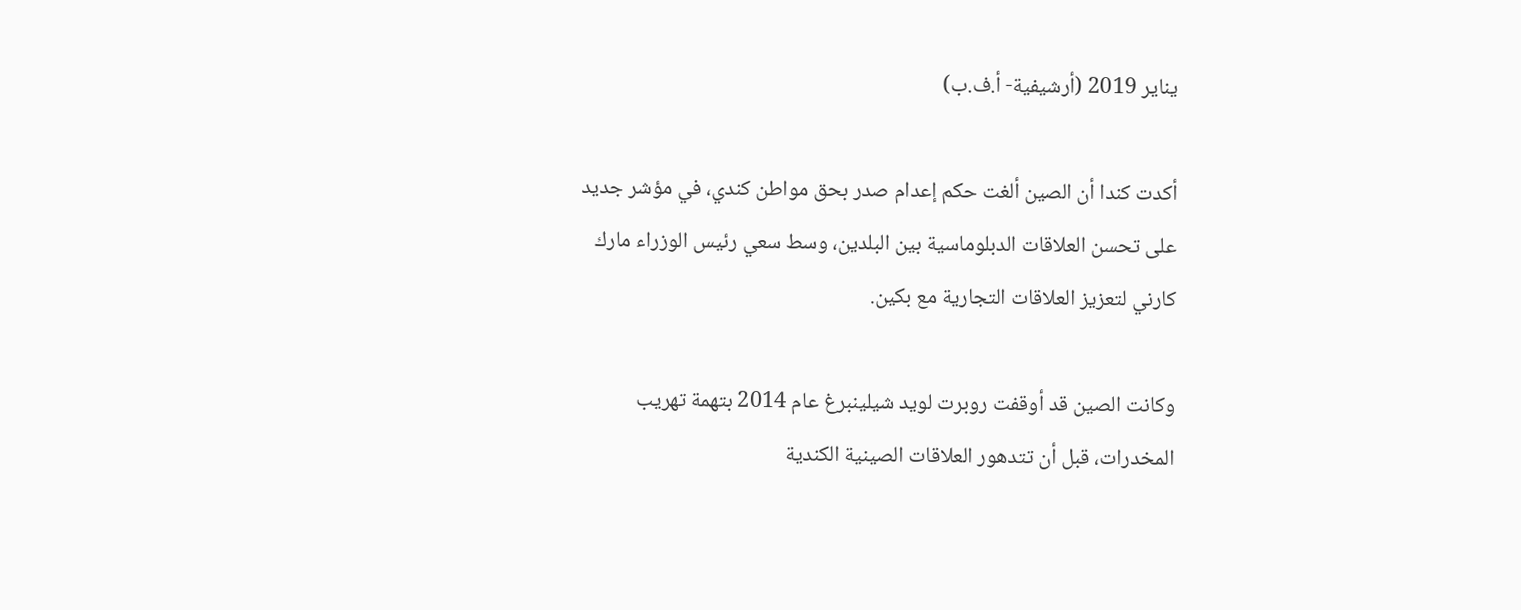يناير 2019 (أرشيفية- أ.ف.ب)

أكدت كندا أن الصين ألغت حكم إعدام صدر بحق مواطن كندي، في مؤشر جديد على تحسن العلاقات الدبلوماسية بين البلدين، وسط سعي رئيس الوزراء مارك كارني لتعزيز العلاقات التجارية مع بكين.

وكانت الصين قد أوقفت روبرت لويد شيلينبرغ عام 2014 بتهمة تهريب المخدرات، قبل أن تتدهور العلاقات الصينية الكندية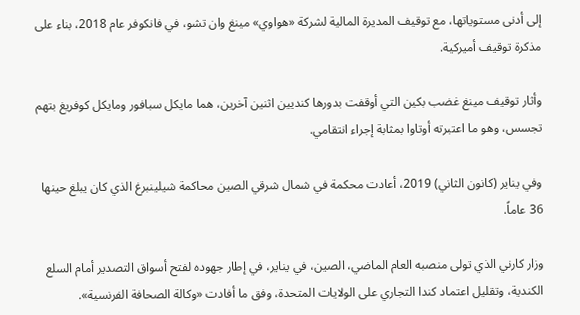إلى أدنى مستوياتها، مع توقيف المديرة المالية لشركة «هواوي» مينغ وان تشو، في فانكوفر عام 2018، بناء على مذكرة توقيف أميركية.

وأثار توقيف مينغ غضب بكين التي أوقفت بدورها كنديين اثنين آخرين، هما مايكل سبافور ومايكل كوفريغ بتهم تجسس، وهو ما اعتبرته أوتاوا بمثابة إجراء انتقامي.

وفي يناير (كانون الثاني) 2019، أعادت محكمة في شمال شرقي الصين محاكمة شيلينبرغ الذي كان يبلغ حينها 36 عاماً.

وزار كارني الذي تولى منصبه العام الماضي، الصين، في يناير، في إطار جهوده لفتح أسواق التصدير أمام السلع الكندية، وتقليل اعتماد كندا التجاري على الولايات المتحدة، وفق ما أفادت «وكالة الصحافة الفرنسية».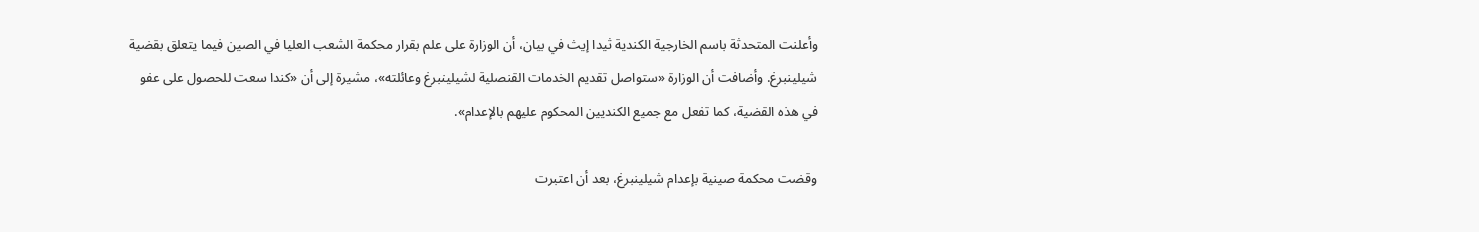وأعلنت المتحدثة باسم الخارجية الكندية ثيدا إيث في بيان، أن الوزارة على علم بقرار محكمة الشعب العليا في الصين فيما يتعلق بقضية شيلينبرغ. وأضافت أن الوزارة «ستواصل تقديم الخدمات القنصلية لشيلينبرغ وعائلته»، مشيرة إلى أن «كندا سعت للحصول على عفو في هذه القضية، كما تفعل مع جميع الكنديين المحكوم عليهم بالإعدام».

وقضت محكمة صينية بإعدام شيلينبرغ، بعد أن اعتبرت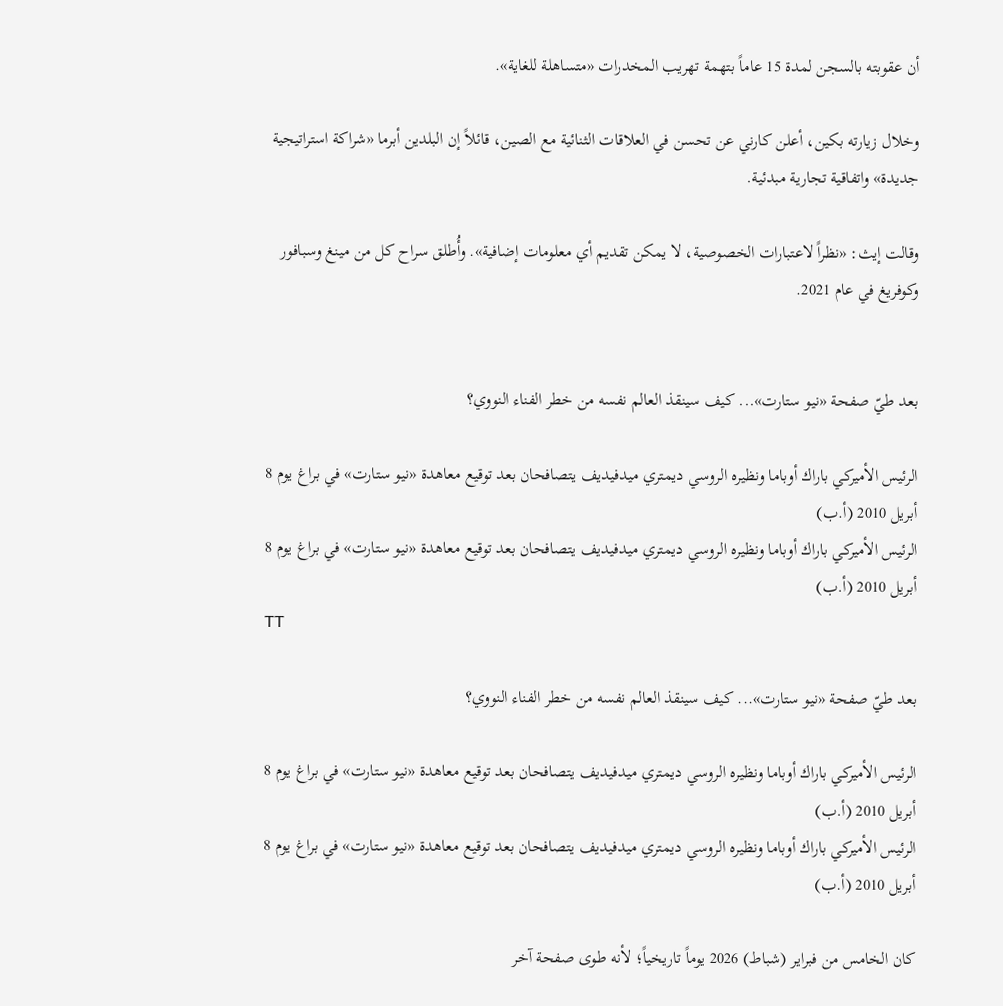أن عقوبته بالسجن لمدة 15 عاماً بتهمة تهريب المخدرات «متساهلة للغاية».

وخلال زيارته بكين، أعلن كارني عن تحسن في العلاقات الثنائية مع الصين، قائلاً إن البلدين أبرما «شراكة استراتيجية جديدة» واتفاقية تجارية مبدئية.

وقالت إيث: «نظراً لاعتبارات الخصوصية، لا يمكن تقديم أي معلومات إضافية». وأُطلق سراح كل من مينغ وسبافور وكوفريغ في عام 2021.


بعد طيّ صفحة «نيو ستارت»... كيف سينقذ العالم نفسه من خطر الفناء النووي؟

الرئيس الأميركي باراك أوباما ونظيره الروسي ديمتري ميدفيديف يتصافحان بعد توقيع معاهدة «نيو ستارت» في براغ يوم 8 أبريل 2010 (أ.ب)
الرئيس الأميركي باراك أوباما ونظيره الروسي ديمتري ميدفيديف يتصافحان بعد توقيع معاهدة «نيو ستارت» في براغ يوم 8 أبريل 2010 (أ.ب)
TT

بعد طيّ صفحة «نيو ستارت»... كيف سينقذ العالم نفسه من خطر الفناء النووي؟

الرئيس الأميركي باراك أوباما ونظيره الروسي ديمتري ميدفيديف يتصافحان بعد توقيع معاهدة «نيو ستارت» في براغ يوم 8 أبريل 2010 (أ.ب)
الرئيس الأميركي باراك أوباما ونظيره الروسي ديمتري ميدفيديف يتصافحان بعد توقيع معاهدة «نيو ستارت» في براغ يوم 8 أبريل 2010 (أ.ب)

كان الخامس من فبراير (شباط) 2026 يوماً تاريخياً؛ لأنه طوى صفحة آخر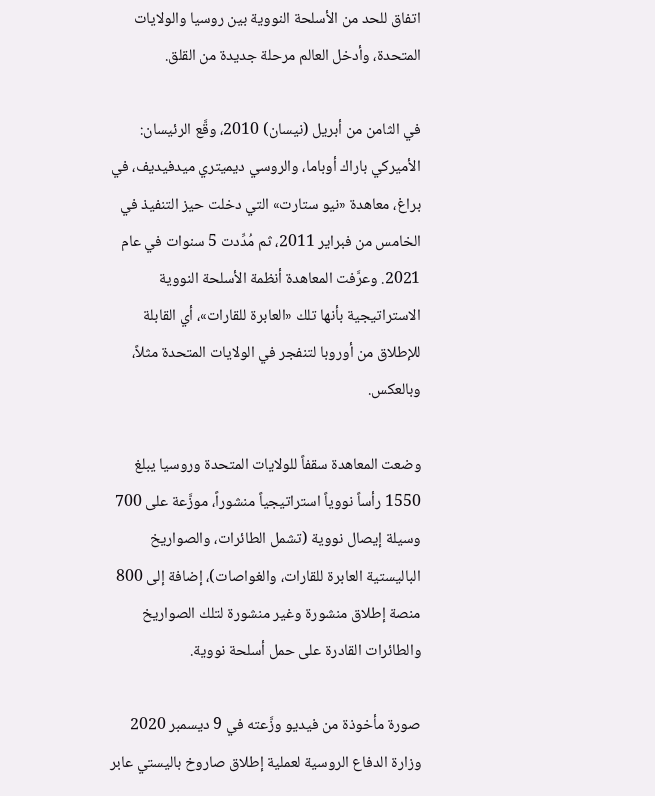اتفاق للحد من الأسلحة النووية بين روسيا والولايات المتحدة، وأدخل العالم مرحلة جديدة من القلق.

في الثامن من أبريل (نيسان) 2010، وقَّع الرئيسان: الأميركي باراك أوباما، والروسي ديميتري ميدفيديف، في براغ، معاهدة «نيو ستارت» التي دخلت حيز التنفيذ في الخامس من فبراير 2011، ثم مُدِّدت 5 سنوات في عام 2021. وعرَّفت المعاهدة أنظمة الأسلحة النووية الاستراتيجية بأنها تلك «العابرة للقارات»، أي القابلة للإطلاق من أوروبا لتنفجر في الولايات المتحدة مثلاً، وبالعكس.

وضعت المعاهدة سقفاً للولايات المتحدة وروسيا يبلغ 1550 رأساً نووياً استراتيجياً منشوراً، موزَّعة على 700 وسيلة إيصال نووية (تشمل الطائرات، والصواريخ الباليستية العابرة للقارات، والغواصات)، إضافة إلى 800 منصة إطلاق منشورة وغير منشورة لتلك الصواريخ والطائرات القادرة على حمل أسلحة نووية.

صورة مأخوذة من فيديو وزَّعته في 9 ديسمبر 2020 وزارة الدفاع الروسية لعملية إطلاق صاروخ باليستي عابر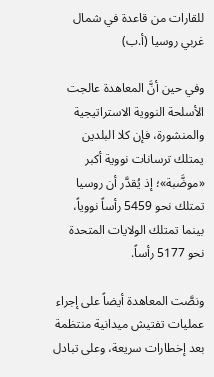للقارات من قاعدة في شمال غربي روسيا (أ.ب)

وفي حين أنَّ المعاهدة عالجت الأسلحة النووية الاستراتيجية والمنشورة، فإن كلا البلدين يمتلك ترسانات نووية أكبر «موضَّبة»؛ إذ يُقدَّر أن روسيا تمتلك نحو 5459 رأساً نووياً، بينما تمتلك الولايات المتحدة نحو 5177 رأساً.

ونصَّت المعاهدة أيضاً على إجراء عمليات تفتيش ميدانية منتظمة بعد إخطارات سريعة، وعلى تبادل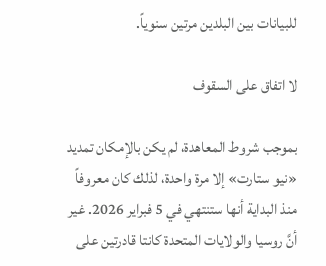للبيانات بين البلدين مرتين سنوياً.

لا اتفاق على السقوف

بموجب شروط المعاهدة، لم يكن بالإمكان تمديد «نيو ستارت» إلا مرة واحدة، لذلك كان معروفاً منذ البداية أنها ستنتهي في 5 فبراير 2026. غير أنَّ روسيا والولايات المتحدة كانتا قادرتين على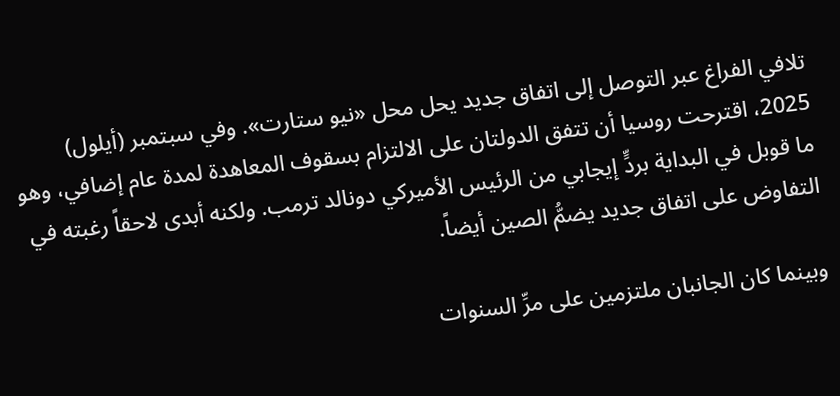تلافي الفراغ عبر التوصل إلى اتفاق جديد يحل محل «نيو ستارت». وفي سبتمبر (أيلول) 2025، اقترحت روسيا أن تتفق الدولتان على الالتزام بسقوف المعاهدة لمدة عام إضافي، وهو ما قوبل في البداية بردٍّ إيجابي من الرئيس الأميركي دونالد ترمب. ولكنه أبدى لاحقاً رغبته في التفاوض على اتفاق جديد يضمُّ الصين أيضاً.

وبينما كان الجانبان ملتزمين على مرِّ السنوات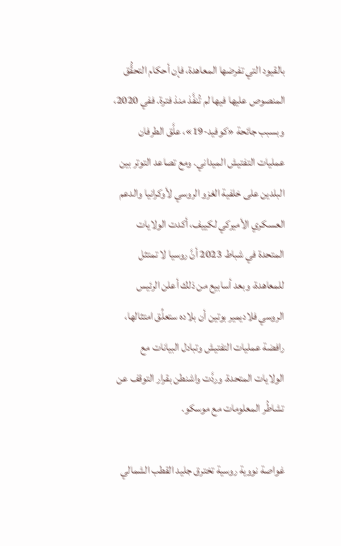بالقيود التي تفرضها المعاهدة، فإن أحكام التحقُّق المنصوص عليها فيها لم تُنفَّذ منذ فترة. ففي 2020، وبسبب جائحة «كوفيد-19»، علَّق الطرفان عمليات التفتيش الميداني. ومع تصاعد التوتر بين البلدين على خلفية الغزو الروسي لأوكرانيا والدعم العسكري الأميركي لكييف، أكدت الولايات المتحدة في شباط 2023 أنَّ روسيا لا تمتثل للمعاهدة، وبعد أسابيع من ذلك أعلن الرئيس الروسي فلاديمير بوتين أن بلاده ستعلِّق امتثالها، رافضة عمليات التفتيش وتبادل البيانات مع الولايات المتحدة. وردَّت واشنطن بقرار التوقف عن تشاطُر المعلومات مع موسكو.

غواصة نووية روسية تخترق جليد القطب الشمالي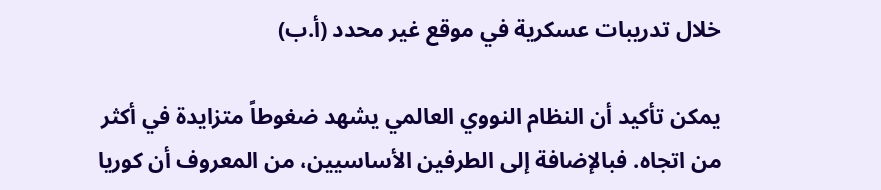خلال تدريبات عسكرية في موقع غير محدد (أ.ب)

يمكن تأكيد أن النظام النووي العالمي يشهد ضغوطاً متزايدة في أكثر من اتجاه. فبالإضافة إلى الطرفين الأساسيين، من المعروف أن كوريا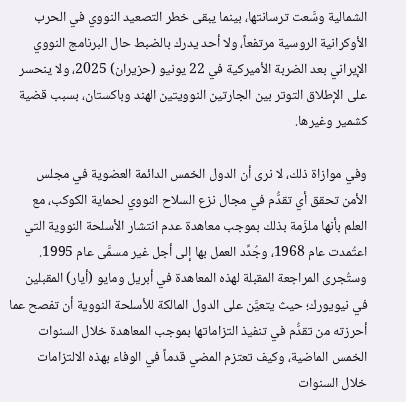الشمالية وسَّعت ترسانتها، بينما يبقى خطر التصعيد النووي في الحرب الأوكرانية الروسية مرتفعاً، ولا أحد يدرك بالضبط حال البرنامج النووي الإيراني بعد الضربة الأميركية في 22 يونيو (حزيران) 2025، ولا ينحسر على الإطلاق التوتر بين الجارتين النوويتين الهند وباكستان، بسبب قضية كشمير وغيرها.

وفي موازاة ذلك، لا نرى أن الدول الخمس الدائمة العضوية في مجلس الأمن تحقق أي تقدُّم في مجال نزع السلاح النووي لحماية الكوكب، مع العلم بأنها ملزَمة بذلك بموجب معاهدة عدم انتشار الأسلحة النووية التي اعتُمدت عام 1968، وجُدِّد العمل بها إلى أجل غير مسمَّى عام 1995. وستُجرى المراجعة المقبلة لهذه المعاهدة في أبريل ومايو (أيار) المقبلين في نيويورك؛ حيث يتعيَّن على الدول المالكة للأسلحة النووية أن تفصح عما أحرزته من تقدُّم في تنفيذ التزاماتها بموجب المعاهدة خلال السنوات الخمس الماضية، وكيف تعتزم المضي قدماً في الوفاء بهذه الالتزامات خلال السنوات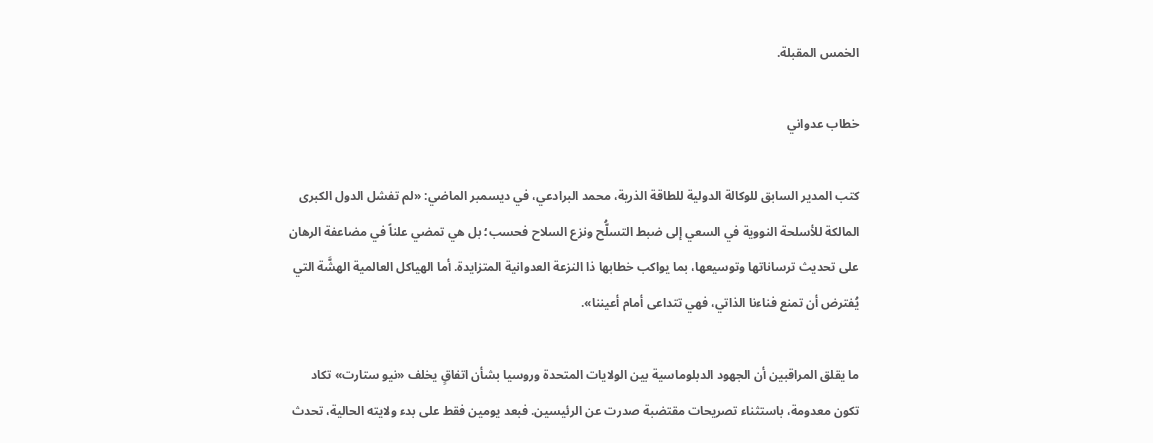الخمس المقبلة.

خطاب عدواني

كتب المدير السابق للوكالة الدولية للطاقة الذرية، محمد البرادعي، في ديسمبر الماضي: «لم تفشل الدول الكبرى المالكة للأسلحة النووية في السعي إلى ضبط التسلُّح ونزع السلاح فحسب؛ بل هي تمضي علناً في مضاعفة الرهان على تحديث ترساناتها وتوسيعها، بما يواكب خطابها ذا النزعة العدوانية المتزايدة. أما الهياكل العالمية الهشَّة التي يُفترض أن تمنع فناءنا الذاتي، فهي تتداعى أمام أعيننا».

ما يقلق المراقبين أن الجهود الدبلوماسية بين الولايات المتحدة وروسيا بشأن اتفاقٍ يخلف «نيو ستارت» تكاد تكون معدومة، باستثناء تصريحات مقتضبة صدرت عن الرئيسين. فبعد يومين فقط على بدء ولايته الحالية، تحدث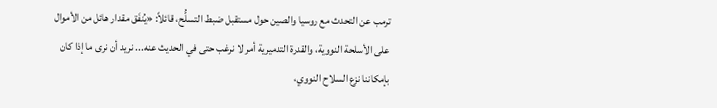ترمب عن التحدث مع روسيا والصين حول مستقبل ضبط التسلُّح، قائلاً: «يُنفَق مقدار هائل من الأموال على الأسلحة النووية، والقدرة التدميرية أمر لا نرغب حتى في الحديث عنه... نريد أن نرى ما إذا كان بإمكاننا نزع السلاح النووي،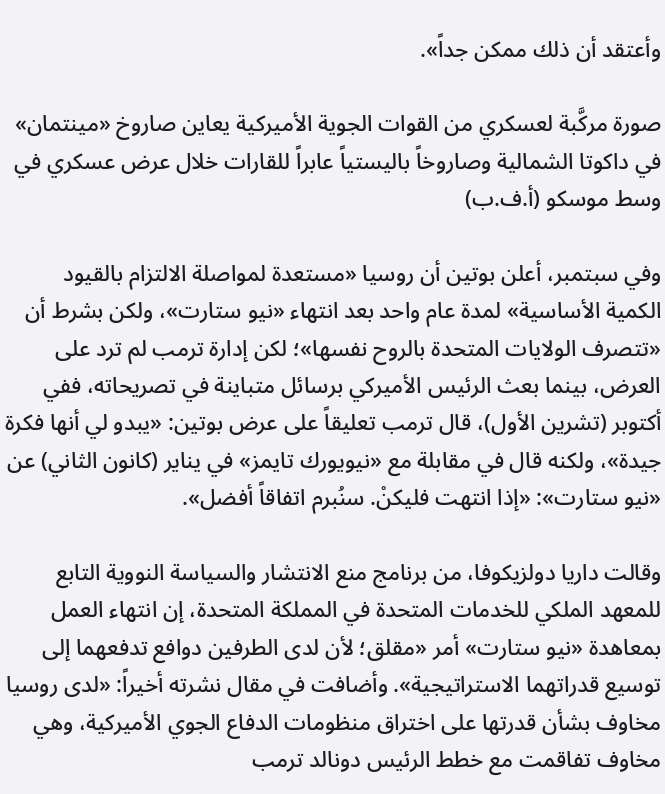وأعتقد أن ذلك ممكن جداً».

صورة مركَّبة لعسكري من القوات الجوية الأميركية يعاين صاروخ «مينتمان» في داكوتا الشمالية وصاروخاً باليستياً عابراً للقارات خلال عرض عسكري في وسط موسكو (أ.ف.ب)

وفي سبتمبر، أعلن بوتين أن روسيا «مستعدة لمواصلة الالتزام بالقيود الكمية الأساسية» لمدة عام واحد بعد انتهاء «نيو ستارت»، ولكن بشرط أن «تتصرف الولايات المتحدة بالروح نفسها»؛ لكن إدارة ترمب لم ترد على العرض، بينما بعث الرئيس الأميركي برسائل متباينة في تصريحاته، ففي أكتوبر (تشرين الأول)، قال ترمب تعليقاً على عرض بوتين: «يبدو لي أنها فكرة جيدة»، ولكنه قال في مقابلة مع «نيويورك تايمز» في يناير (كانون الثاني) عن «نيو ستارت»: «إذا انتهت فليكنْ. سنُبرم اتفاقاً أفضل».

وقالت داريا دولزيكوفا، من برنامج منع الانتشار والسياسة النووية التابع للمعهد الملكي للخدمات المتحدة في المملكة المتحدة، إن انتهاء العمل بمعاهدة «نيو ستارت» أمر «مقلق؛ لأن لدى الطرفين دوافع تدفعهما إلى توسيع قدراتهما الاستراتيجية». وأضافت في مقال نشرته أخيراً: «لدى روسيا مخاوف بشأن قدرتها على اختراق منظومات الدفاع الجوي الأميركية، وهي مخاوف تفاقمت مع خطط الرئيس دونالد ترمب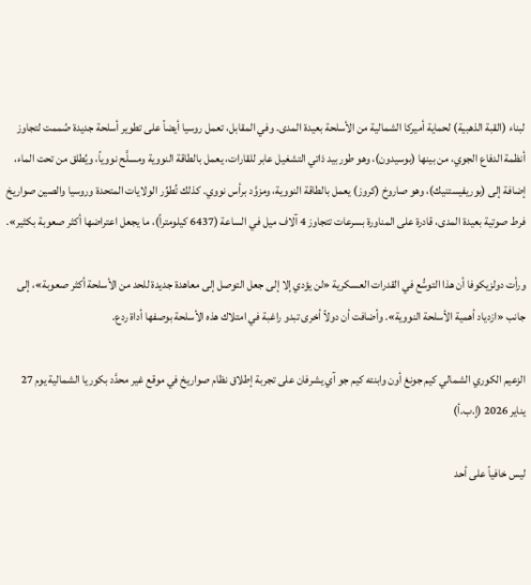لبناء (القبة الذهبية) لحماية أميركا الشمالية من الأسلحة بعيدة المدى. وفي المقابل، تعمل روسيا أيضاً على تطوير أسلحة جديدة صُممت لتجاوز أنظمة الدفاع الجوي، من بينها (بوسيدون)، وهو طوربيد ذاتي التشغيل عابر للقارات، يعمل بالطاقة النووية ومسلَّح نووياً، ويُطلق من تحت الماء، إضافة إلى (بوريفيستنيك)، وهو صاروخ (كروز) يعمل بالطاقة النووية، ومزوَّد برأس نووي. كذلك تُطوِّر الولايات المتحدة وروسيا والصين صواريخ فرط صوتية بعيدة المدى، قادرة على المناورة بسرعات تتجاوز 4 آلاف ميل في الساعة (6437 كيلومتراً)، ما يجعل اعتراضها أكثر صعوبة بكثير».

ورأت دولزيكوفا أن هذا التوسُّع في القدرات العسكرية «لن يؤدي إلا إلى جعل التوصل إلى معاهدة جديدة للحد من الأسلحة أكثر صعوبة»، إلى جانب «ازدياد أهمية الأسلحة النووية». وأضافت أن دولاً أخرى تبدو راغبة في امتلاك هذه الأسلحة بوصفها أداة ردع.

الزعيم الكوري الشمالي كيم جونغ أون وابنته كيم جو آي يشرفان على تجربة إطلاق نظام صواريخ في موقع غير محدَّد بكوريا الشمالية يوم 27 يناير 2026 (إ.ب.أ)

ليس خافياً على أحد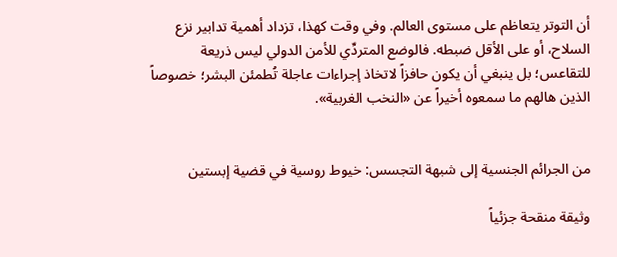أن التوتر يتعاظم على مستوى العالم. وفي وقت كهذا، تزداد أهمية تدابير نزع السلاح، أو على الأقل ضبطه. فالوضع المتردِّي للأمن الدولي ليس ذريعة للتقاعس؛ بل ينبغي أن يكون حافزاً لاتخاذ إجراءات عاجلة تُطمئن البشر؛ خصوصاً الذين هالهم ما سمعوه أخيراً عن «النخب الغربية».


من الجرائم الجنسية إلى شبهة التجسس: خيوط روسية في قضية إبستين

وثيقة منقحة جزئياً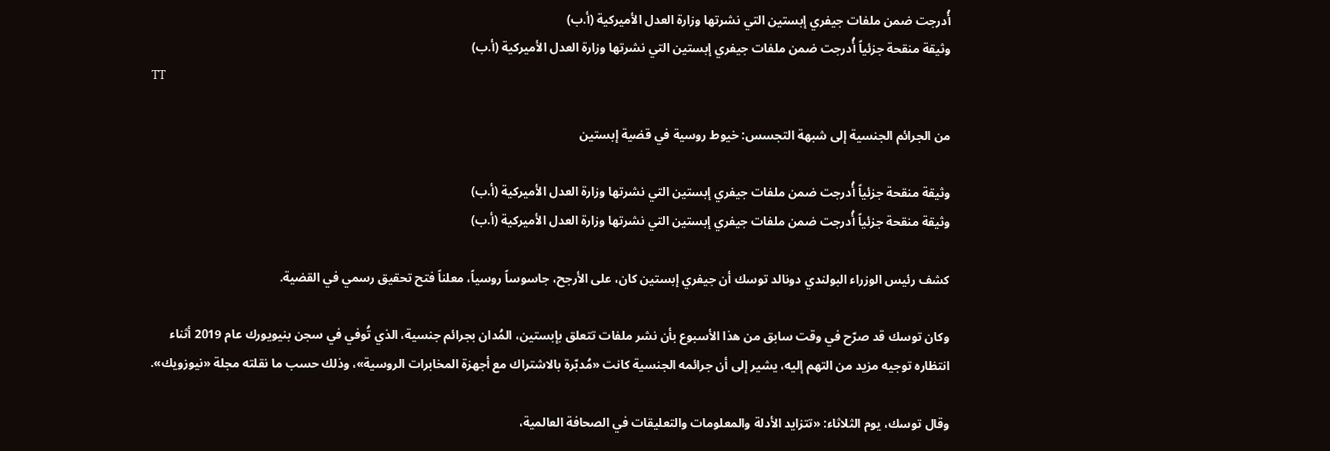أُدرجت ضمن ملفات جيفري إبستين التي نشرتها وزارة العدل الأميركية (أ.ب)
وثيقة منقحة جزئياً أُدرجت ضمن ملفات جيفري إبستين التي نشرتها وزارة العدل الأميركية (أ.ب)
TT

من الجرائم الجنسية إلى شبهة التجسس: خيوط روسية في قضية إبستين

وثيقة منقحة جزئياً أُدرجت ضمن ملفات جيفري إبستين التي نشرتها وزارة العدل الأميركية (أ.ب)
وثيقة منقحة جزئياً أُدرجت ضمن ملفات جيفري إبستين التي نشرتها وزارة العدل الأميركية (أ.ب)

كشف رئيس الوزراء البولندي دونالد توسك أن جيفري إبستين كان، على الأرجح، جاسوساً روسياً، معلناً فتح تحقيق رسمي في القضية.

وكان توسك قد صرّح في وقت سابق من هذا الأسبوع بأن نشر ملفات تتعلق بإبستين، المُدان بجرائم جنسية، الذي تُوفي في سجن بنيويورك عام 2019 أثناء انتظاره توجيه مزيد من التهم إليه، يشير إلى أن جرائمه الجنسية كانت «مُدبّرة بالاشتراك مع أجهزة المخابرات الروسية»، وذلك حسب ما نقلته مجلة «نيوزويك».

وقال توسك، يوم الثلاثاء: «تتزايد الأدلة والمعلومات والتعليقات في الصحافة العالمية،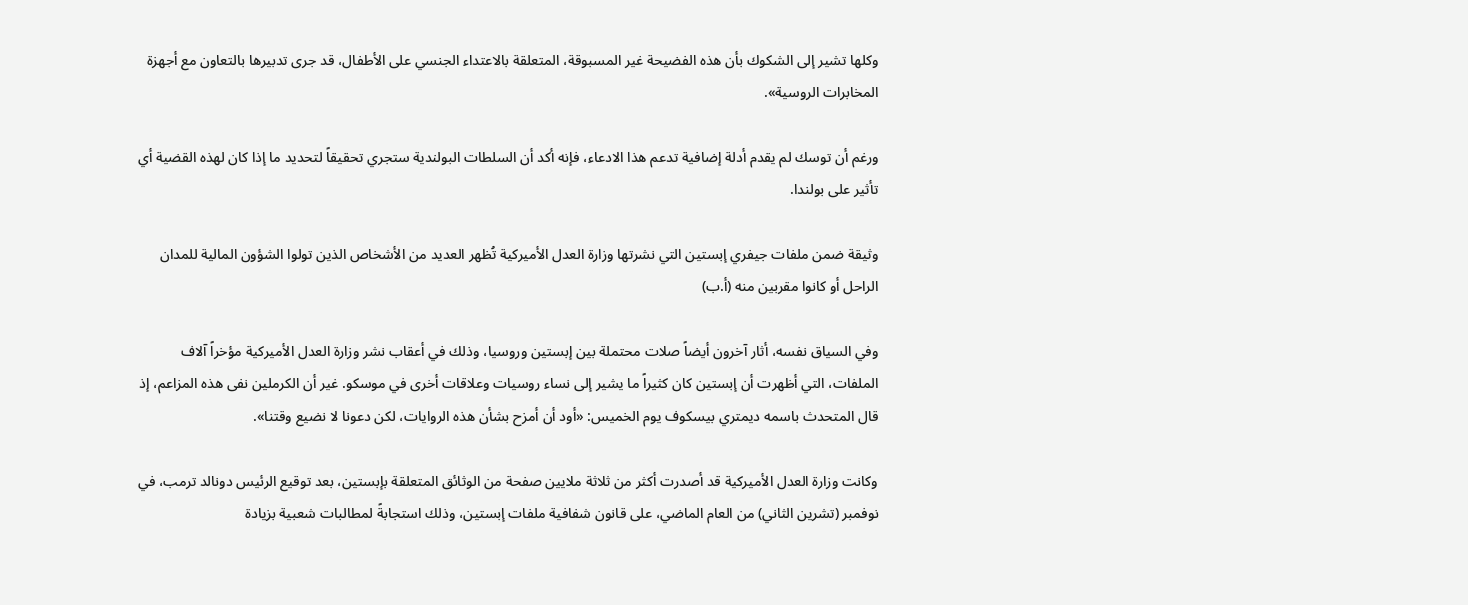وكلها تشير إلى الشكوك بأن هذه الفضيحة غير المسبوقة، المتعلقة بالاعتداء الجنسي على الأطفال، قد جرى تدبيرها بالتعاون مع أجهزة المخابرات الروسية».

ورغم أن توسك لم يقدم أدلة إضافية تدعم هذا الادعاء، فإنه أكد أن السلطات البولندية ستجري تحقيقاً لتحديد ما إذا كان لهذه القضية أي تأثير على بولندا.

وثيقة ضمن ملفات جيفري إبستين التي نشرتها وزارة العدل الأميركية تُظهر العديد من الأشخاص الذين تولوا الشؤون المالية للمدان الراحل أو كانوا مقربين منه (أ.ب)

وفي السياق نفسه، أثار آخرون أيضاً صلات محتملة بين إبستين وروسيا، وذلك في أعقاب نشر وزارة العدل الأميركية مؤخراً آلاف الملفات، التي أظهرت أن إبستين كان كثيراً ما يشير إلى نساء روسيات وعلاقات أخرى في موسكو. غير أن الكرملين نفى هذه المزاعم، إذ قال المتحدث باسمه ديمتري بيسكوف يوم الخميس: «أود أن أمزح بشأن هذه الروايات، لكن دعونا لا نضيع وقتنا».

وكانت وزارة العدل الأميركية قد أصدرت أكثر من ثلاثة ملايين صفحة من الوثائق المتعلقة بإبستين، بعد توقيع الرئيس دونالد ترمب، في نوفمبر (تشرين الثاني) من العام الماضي، على قانون شفافية ملفات إبستين، وذلك استجابةً لمطالبات شعبية بزيادة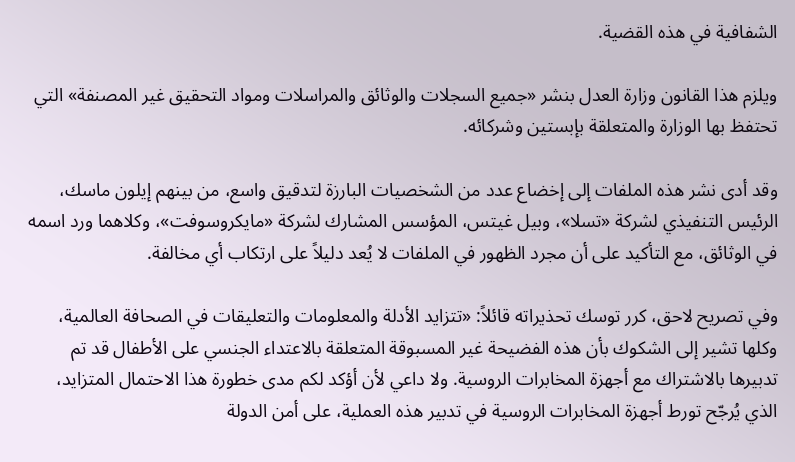الشفافية في هذه القضية.

ويلزم هذا القانون وزارة العدل بنشر «جميع السجلات والوثائق والمراسلات ومواد التحقيق غير المصنفة» التي تحتفظ بها الوزارة والمتعلقة بإبستين وشركائه.

وقد أدى نشر هذه الملفات إلى إخضاع عدد من الشخصيات البارزة لتدقيق واسع، من بينهم إيلون ماسك، الرئيس التنفيذي لشركة «تسلا»، وبيل غيتس، المؤسس المشارك لشركة «مايكروسوفت»، وكلاهما ورد اسمه في الوثائق، مع التأكيد على أن مجرد الظهور في الملفات لا يُعد دليلاً على ارتكاب أي مخالفة.

وفي تصريح لاحق، كرر توسك تحذيراته قائلاً: «تتزايد الأدلة والمعلومات والتعليقات في الصحافة العالمية، وكلها تشير إلى الشكوك بأن هذه الفضيحة غير المسبوقة المتعلقة بالاعتداء الجنسي على الأطفال قد تم تدبيرها بالاشتراك مع أجهزة المخابرات الروسية. ولا داعي لأن أؤكد لكم مدى خطورة هذا الاحتمال المتزايد، الذي يُرجّح تورط أجهزة المخابرات الروسية في تدبير هذه العملية، على أمن الدولة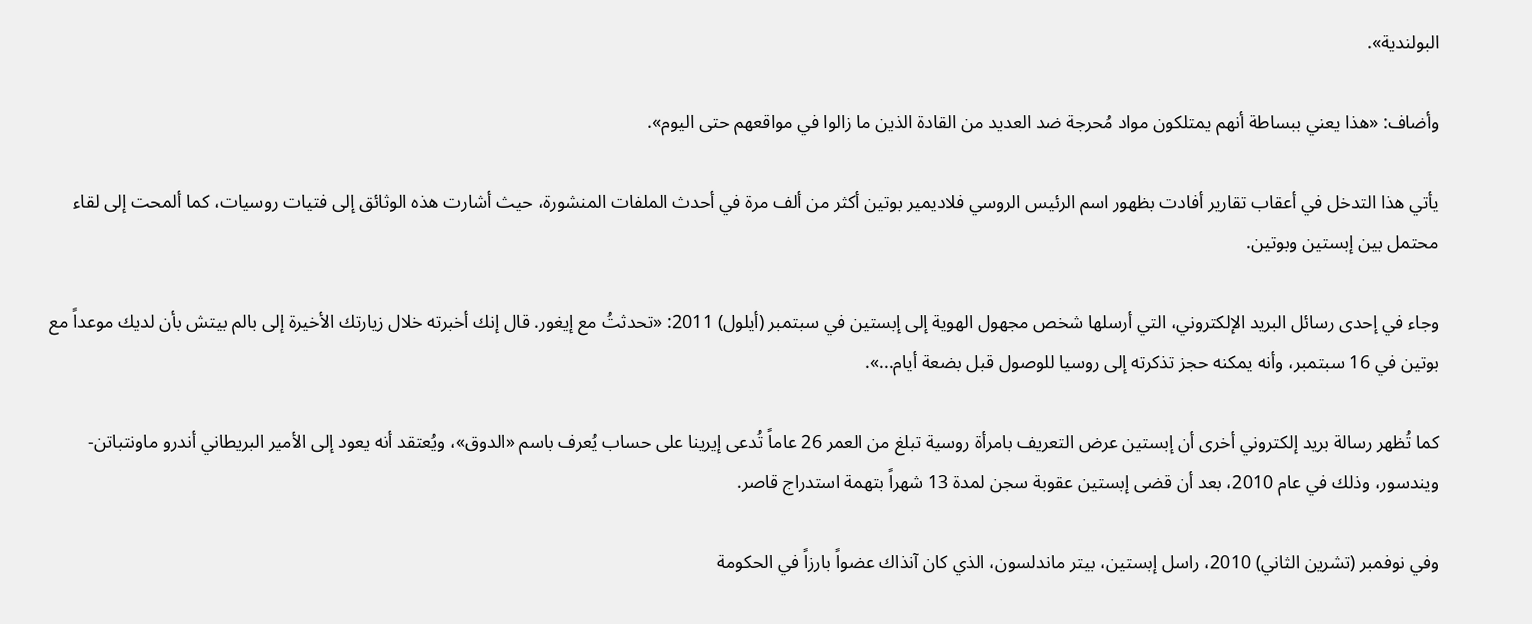البولندية».

وأضاف: «هذا يعني ببساطة أنهم يمتلكون مواد مُحرجة ضد العديد من القادة الذين ما زالوا في مواقعهم حتى اليوم».

يأتي هذا التدخل في أعقاب تقارير أفادت بظهور اسم الرئيس الروسي فلاديمير بوتين أكثر من ألف مرة في أحدث الملفات المنشورة، حيث أشارت هذه الوثائق إلى فتيات روسيات، كما ألمحت إلى لقاء محتمل بين إبستين وبوتين.

وجاء في إحدى رسائل البريد الإلكتروني، التي أرسلها شخص مجهول الهوية إلى إبستين في سبتمبر (أيلول) 2011: «تحدثتُ مع إيغور. قال إنك أخبرته خلال زيارتك الأخيرة إلى بالم بيتش بأن لديك موعداً مع بوتين في 16 سبتمبر، وأنه يمكنه حجز تذكرته إلى روسيا للوصول قبل بضعة أيام...».

كما تُظهر رسالة بريد إلكتروني أخرى أن إبستين عرض التعريف بامرأة روسية تبلغ من العمر 26 عاماً تُدعى إيرينا على حساب يُعرف باسم «الدوق»، ويُعتقد أنه يعود إلى الأمير البريطاني أندرو ماونتباتن-ويندسور، وذلك في عام 2010، بعد أن قضى إبستين عقوبة سجن لمدة 13 شهراً بتهمة استدراج قاصر.

وفي نوفمبر (تشرين الثاني) 2010، راسل إبستين، بيتر ماندلسون، الذي كان آنذاك عضواً بارزاً في الحكومة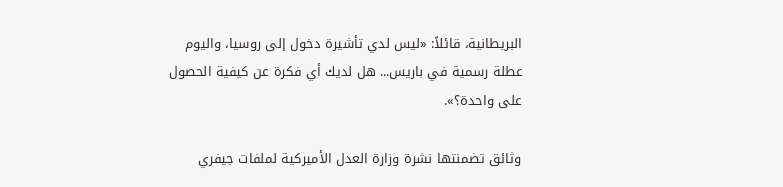البريطانية، قائلاً: «ليس لدي تأشيرة دخول إلى روسيا، واليوم عطلة رسمية في باريس... هل لديك أي فكرة عن كيفية الحصول على واحدة؟».

وثائق تضمنتها نشرة وزارة العدل الأميركية لملفات جيفري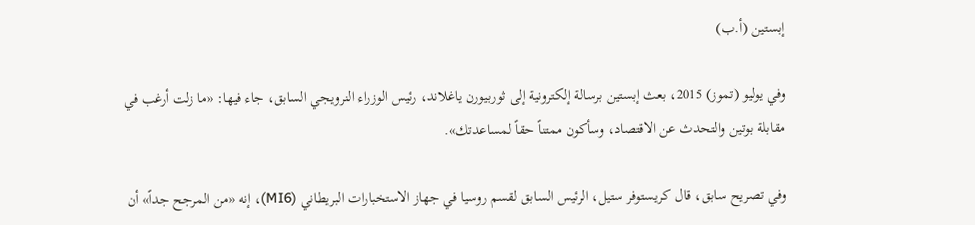إبستين (أ.ب)

وفي يوليو (تموز) 2015، بعث إبستين برسالة إلكترونية إلى ثوربيورن ياغلاند، رئيس الوزراء النرويجي السابق، جاء فيها: «ما زلت أرغب في مقابلة بوتين والتحدث عن الاقتصاد، وسأكون ممتناً حقاً لمساعدتك».

وفي تصريح سابق، قال كريستوفر ستيل، الرئيس السابق لقسم روسيا في جهاز الاستخبارات البريطاني (MI6)، إنه «من المرجح جداً» أن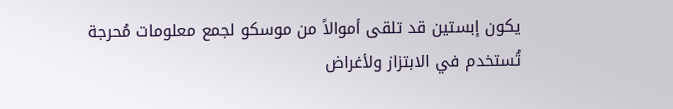يكون إبستين قد تلقى أموالاً من موسكو لجمع معلومات مُحرجة تُستخدم في الابتزاز ولأغراض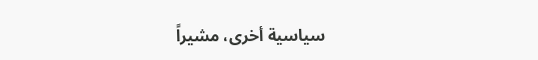سياسية أخرى، مشيراً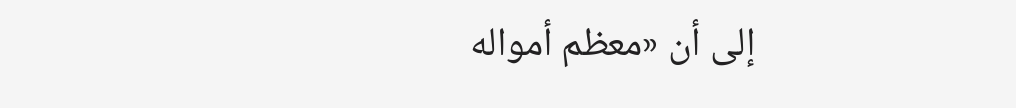إلى أن «معظم أمواله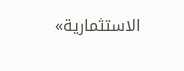الاستثمارية»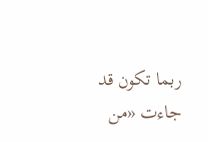ربما تكون قد جاءت «من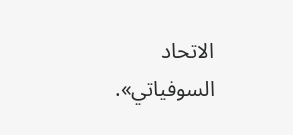الاتحاد السوفياتي».